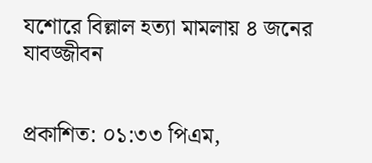যশোরে বিল্লাল হত্যা মামলায় ৪ জনের যাবজ্জীবন


প্রকাশিত: ০১:৩৩ পিএম,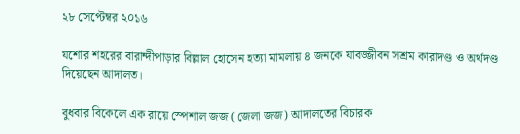২৮ সেপ্টেম্বর ২০১৬

যশোর শহরের বারান্দীপাড়ার বিল্লাল হোসেন হত্যা মামলায় ৪ জনকে যাবজ্জীবন সশ্রম কারাদণ্ড ও অর্থদণ্ড দিয়েছেন আদালত।

বুধবার বিকেলে এক রায়ে স্পেশাল জজ (জেলা জজ) আদালতের বিচারক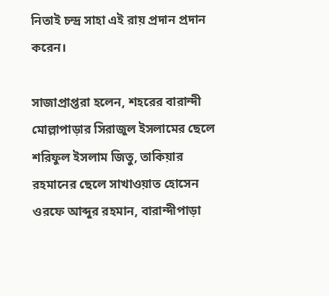নিতাই চন্দ্র সাহা এই রায় প্রদান প্রদান করেন।

সাজাপ্রাপ্তরা হলেন, শহরের বারান্দী মোল্লাপাড়ার সিরাজুল ইসলামের ছেলে শরিফুল ইসলাম জিতু, তাকিয়ার রহমানের ছেলে সাখাওয়াত হোসেন ওরফে আব্দুর রহমান, বারান্দীপাড়া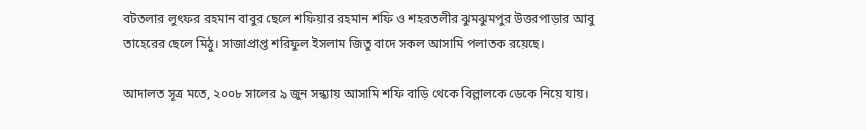বটতলার লুৎফর রহমান বাবুর ছেলে শফিয়ার রহমান শফি ও শহরতলীর ঝুমঝুমপুর উত্তরপাড়ার আবু তাহেরের ছেলে মিঠু। সাজাপ্রাপ্ত শরিফুল ইসলাম জিতু বাদে সকল আসামি পলাতক রয়েছে।

আদালত সূত্র মতে, ২০০৮ সালের ৯ জুন সন্ধ্যায় আসামি শফি বাড়ি থেকে বিল্লালকে ডেকে নিয়ে যায়।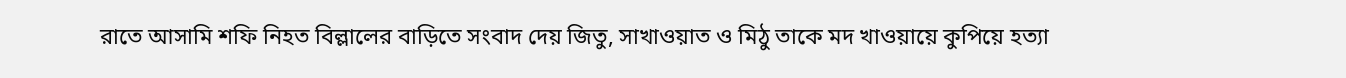রাতে আসামি শফি নিহত বিল্লালের বাড়িতে সংবাদ দেয় জিতু, সাখাওয়াত ও মিঠু তাকে মদ খাওয়ায়ে কুপিয়ে হত্যা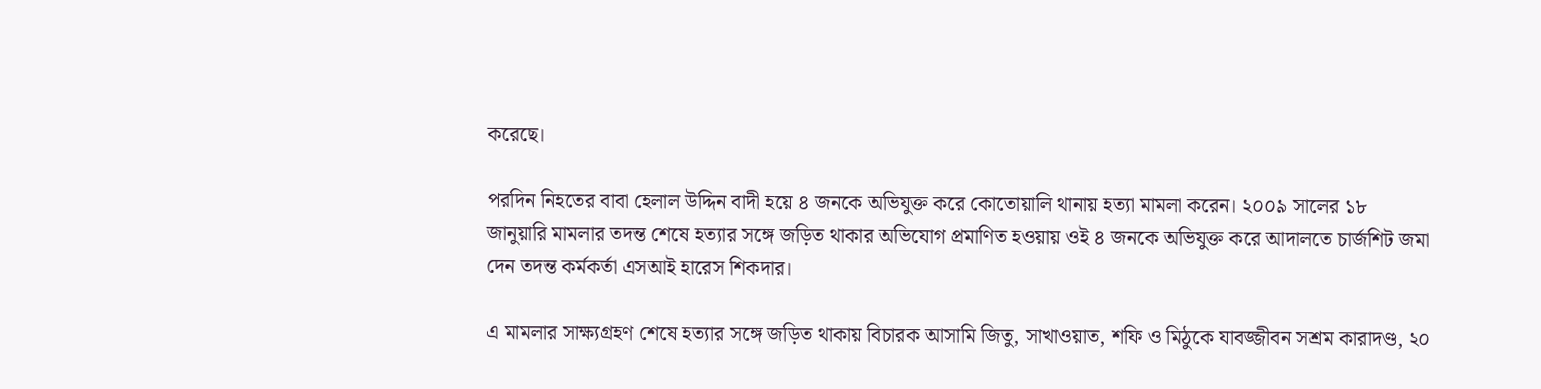করেছে।

পরদিন নিহতের বাবা হেলাল উদ্দিন বাদী হয়ে ৪ জনকে অভিযুক্ত করে কোতোয়ালি থানায় হত্যা মামলা করেন। ২০০৯ সালের ১৮ জানুয়ারি মামলার তদন্ত শেষে হত্যার সঙ্গে জড়িত থাকার অভিযোগ প্রমাণিত হওয়ায় ওই ৪ জনকে অভিযুক্ত করে আদালতে চার্জশিট জমা দেন তদন্ত কর্মকর্তা এসআই হারেস শিকদার।

এ মামলার সাক্ষ্যগ্রহণ শেষে হত্যার সঙ্গে জড়িত থাকায় বিচারক আসামি জিতু, সাখাওয়াত, শফি ও মিঠুকে যাবজ্জীবন সশ্রম কারাদণ্ড, ২০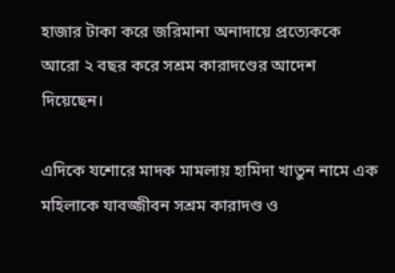হাজার টাকা করে জরিমানা অনাদায়ে প্রত্যেককে আরো ২ বছর করে সশ্রম কারাদণ্ডের আদেশ দিয়েছেন।

এদিকে যশোরে মাদক মামলায় হামিদা খাতুন নামে এক মহিলাকে যাবজ্জীবন সশ্রম কারাদণ্ড ও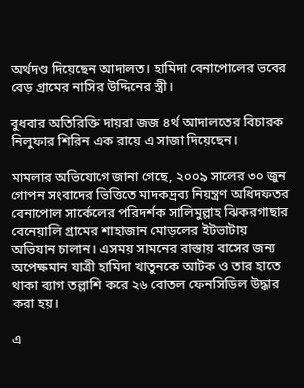অর্থদণ্ড দিয়েছেন আদালত। হামিদা বেনাপোলের ভবের বেড় গ্রামের নাসির উদ্দিনের স্ত্রী।

বুধবার অতিরিক্তি দায়রা জজ ৪র্থ আদালতের বিচারক নিলুফার শিরিন এক রায়ে এ সাজা দিয়েছেন।

মামলার অভিযোগে জানা গেছে, ২০০৯ সালের ৩০ জুন গোপন সংবাদের ভিত্তিতে মাদকদ্রব্য নিয়ন্ত্রণ অধিদফতর বেনাপোল সার্কেলের পরিদর্শক সালিমুল্লাহ ঝিকরগাছার বেনেয়ালি গ্রামের শাহাজান মোড়লের ইটভাটায় অভিযান চালান। এসময় সামনের রাস্তায় বাসের জন্য অপেক্ষমান যাত্রী হামিদা খাতুনকে আটক ও তার হাতে থাকা ব্যাগ তল্লাশি করে ২৬ বোতল ফেনসিডিল উদ্ধার করা হয়।

এ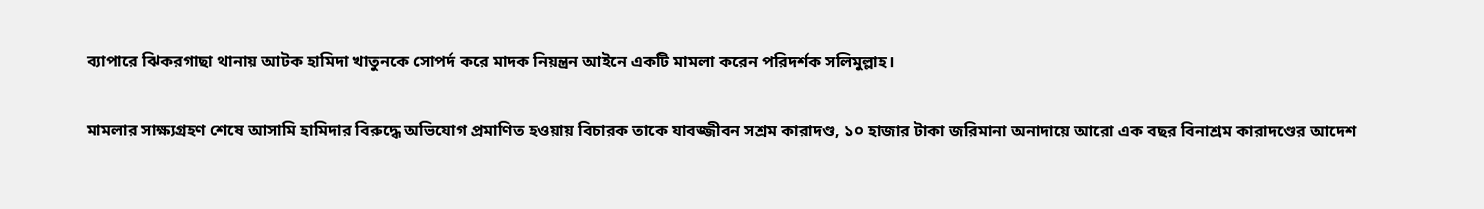ব্যাপারে ঝিকরগাছা থানায় আটক হামিদা খাতুনকে সোপর্দ করে মাদক নিয়ন্ত্রন আইনে একটি মামলা করেন পরিদর্শক সলিমুল্লাহ।

মামলার সাক্ষ্যগ্রহণ শেষে আসামি হামিদার বিরুদ্ধে অভিযোগ প্রমাণিত হওয়ায় বিচারক তাকে যাবজ্জীবন সশ্রম কারাদণ্ড, ১০ হাজার টাকা জরিমানা অনাদায়ে আরো এক বছর বিনাশ্রম কারাদণ্ডের আদেশ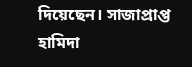দিয়েছেন। সাজাপ্রাপ্ত হামিদা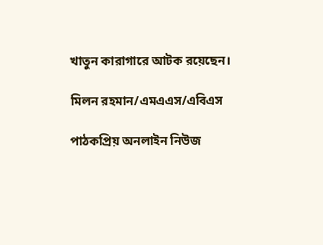খাতুন কারাগারে আটক রয়েছেন।

মিলন রহমান/এমএএস/এবিএস

পাঠকপ্রিয় অনলাইন নিউজ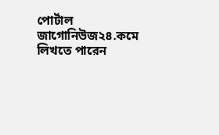পোর্টাল জাগোনিউজ২৪.কমে লিখতে পারেন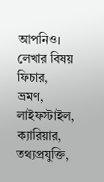আপনিও। লেখার বিষয় ফিচার, ভ্রমণ, লাইফস্টাইল, ক্যারিয়ার, তথ্যপ্রযুক্তি,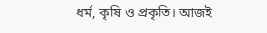ধর্ম, কৃষি ও প্রকৃতি। আজই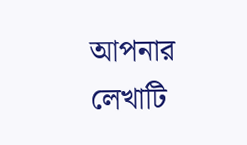আপনার লেখাটি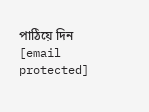পাঠিয়ে দিন [email protected]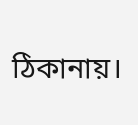ঠিকানায়।